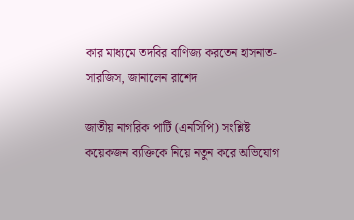কার মাধ্যমে তদবির বাণিজ্য করতেন হাসনাত-সারজিস, জানালেন রাশেদ

জাতীয় নাগরিক পার্টি (এনসিপি) সংশ্লিষ্ট কয়েকজন ব্যক্তিকে নিয়ে নতুন করে অভিযোগ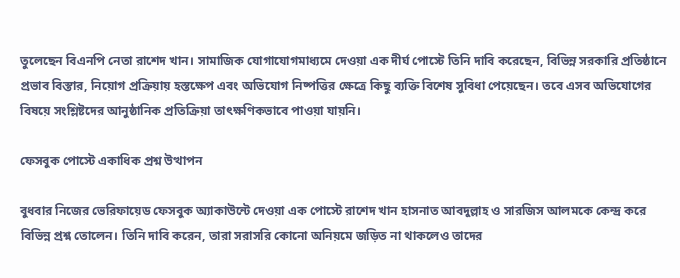তুলেছেন বিএনপি নেতা রাশেদ খান। সামাজিক যোগাযোগমাধ্যমে দেওয়া এক দীর্ঘ পোস্টে তিনি দাবি করেছেন, বিভিন্ন সরকারি প্রতিষ্ঠানে প্রভাব বিস্তার, নিয়োগ প্রক্রিয়ায় হস্তক্ষেপ এবং অভিযোগ নিষ্পত্তির ক্ষেত্রে কিছু ব্যক্তি বিশেষ সুবিধা পেয়েছেন। তবে এসব অভিযোগের বিষয়ে সংশ্লিষ্টদের আনুষ্ঠানিক প্রতিক্রিয়া তাৎক্ষণিকভাবে পাওয়া যায়নি।

ফেসবুক পোস্টে একাধিক প্রশ্ন উত্থাপন

বুধবার নিজের ভেরিফায়েড ফেসবুক অ্যাকাউন্টে দেওয়া এক পোস্টে রাশেদ খান হাসনাত আবদুল্লাহ ও সারজিস আলমকে কেন্দ্র করে বিভিন্ন প্রশ্ন তোলেন। তিনি দাবি করেন, তারা সরাসরি কোনো অনিয়মে জড়িত না থাকলেও তাদের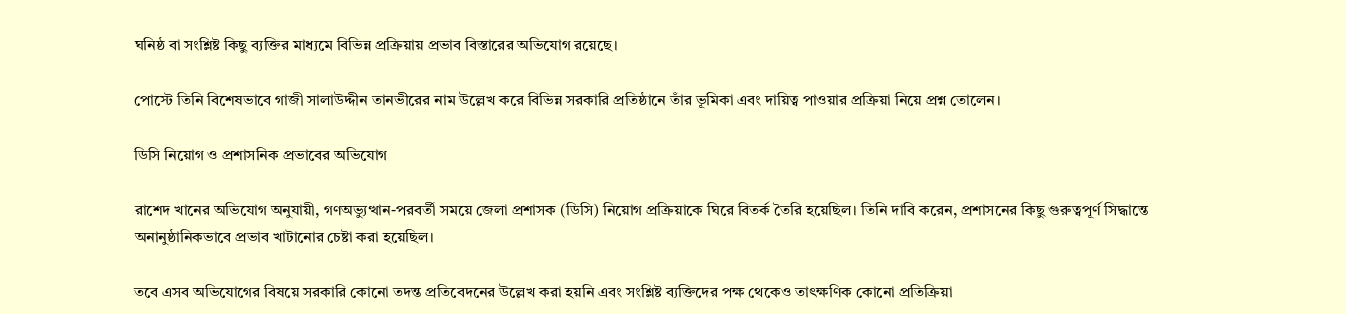ঘনিষ্ঠ বা সংশ্লিষ্ট কিছু ব্যক্তির মাধ্যমে বিভিন্ন প্রক্রিয়ায় প্রভাব বিস্তারের অভিযোগ রয়েছে।

পোস্টে তিনি বিশেষভাবে গাজী সালাউদ্দীন তানভীরের নাম উল্লেখ করে বিভিন্ন সরকারি প্রতিষ্ঠানে তাঁর ভূমিকা এবং দায়িত্ব পাওয়ার প্রক্রিয়া নিয়ে প্রশ্ন তোলেন।

ডিসি নিয়োগ ও প্রশাসনিক প্রভাবের অভিযোগ

রাশেদ খানের অভিযোগ অনুযায়ী, গণঅভ্যুত্থান-পরবর্তী সময়ে জেলা প্রশাসক (ডিসি) নিয়োগ প্রক্রিয়াকে ঘিরে বিতর্ক তৈরি হয়েছিল। তিনি দাবি করেন, প্রশাসনের কিছু গুরুত্বপূর্ণ সিদ্ধান্তে অনানুষ্ঠানিকভাবে প্রভাব খাটানোর চেষ্টা করা হয়েছিল।

তবে এসব অভিযোগের বিষয়ে সরকারি কোনো তদন্ত প্রতিবেদনের উল্লেখ করা হয়নি এবং সংশ্লিষ্ট ব্যক্তিদের পক্ষ থেকেও তাৎক্ষণিক কোনো প্রতিক্রিয়া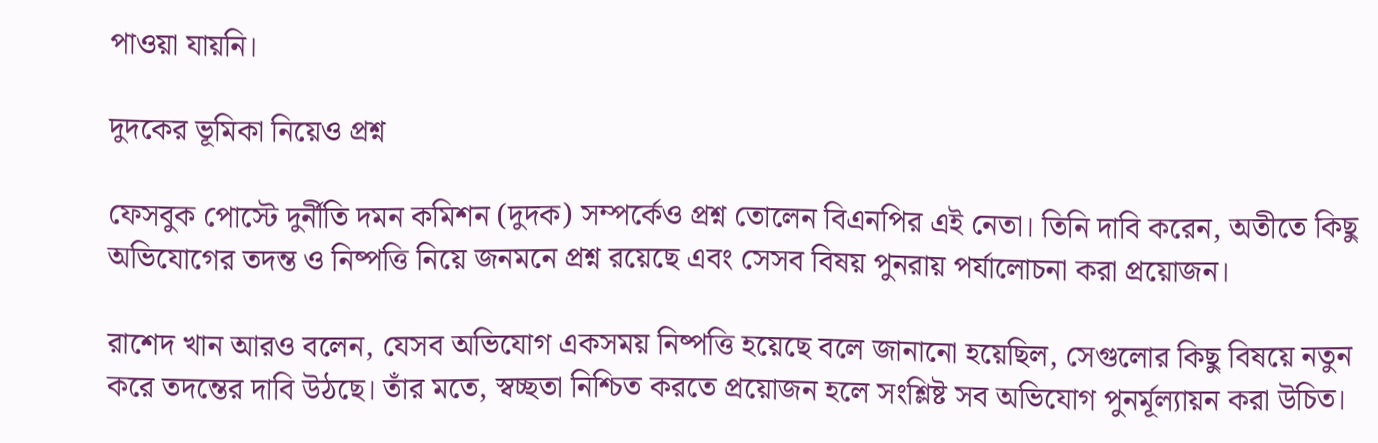পাওয়া যায়নি।

দুদকের ভূমিকা নিয়েও প্রশ্ন

ফেসবুক পোস্টে দুর্নীতি দমন কমিশন (দুদক) সম্পর্কেও প্রশ্ন তোলেন বিএনপির এই নেতা। তিনি দাবি করেন, অতীতে কিছু অভিযোগের তদন্ত ও নিষ্পত্তি নিয়ে জনমনে প্রশ্ন রয়েছে এবং সেসব বিষয় পুনরায় পর্যালোচনা করা প্রয়োজন।

রাশেদ খান আরও বলেন, যেসব অভিযোগ একসময় নিষ্পত্তি হয়েছে বলে জানানো হয়েছিল, সেগুলোর কিছু বিষয়ে নতুন করে তদন্তের দাবি উঠছে। তাঁর মতে, স্বচ্ছতা নিশ্চিত করতে প্রয়োজন হলে সংশ্লিষ্ট সব অভিযোগ পুনর্মূল্যায়ন করা উচিত।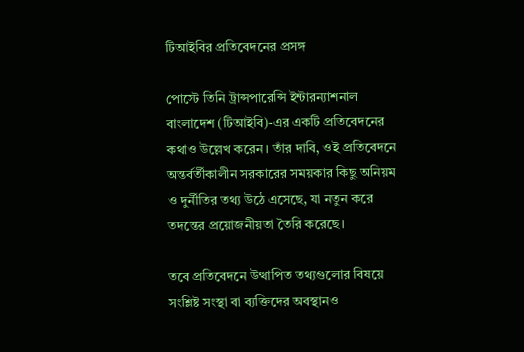টিআইবির প্রতিবেদনের প্রসঙ্গ

পোস্টে তিনি ট্রান্সপারেন্সি ইন্টারন্যাশনাল বাংলাদেশ (টিআইবি)-এর একটি প্রতিবেদনের কথাও উল্লেখ করেন। তাঁর দাবি, ওই প্রতিবেদনে অন্তর্বর্তীকালীন সরকারের সময়কার কিছু অনিয়ম ও দুর্নীতির তথ্য উঠে এসেছে, যা নতুন করে তদন্তের প্রয়োজনীয়তা তৈরি করেছে।

তবে প্রতিবেদনে উত্থাপিত তথ্যগুলোর বিষয়ে সংশ্লিষ্ট সংস্থা বা ব্যক্তিদের অবস্থানও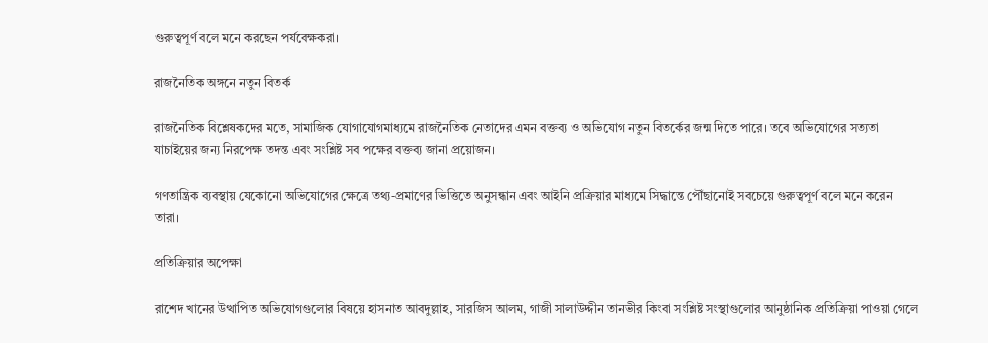গুরুত্বপূর্ণ বলে মনে করছেন পর্যবেক্ষকরা।

রাজনৈতিক অঙ্গনে নতুন বিতর্ক

রাজনৈতিক বিশ্লেষকদের মতে, সামাজিক যোগাযোগমাধ্যমে রাজনৈতিক নেতাদের এমন বক্তব্য ও অভিযোগ নতুন বিতর্কের জন্ম দিতে পারে। তবে অভিযোগের সত্যতা যাচাইয়ের জন্য নিরপেক্ষ তদন্ত এবং সংশ্লিষ্ট সব পক্ষের বক্তব্য জানা প্রয়োজন।

গণতান্ত্রিক ব্যবস্থায় যেকোনো অভিযোগের ক্ষেত্রে তথ্য-প্রমাণের ভিত্তিতে অনুসন্ধান এবং আইনি প্রক্রিয়ার মাধ্যমে সিদ্ধান্তে পৌঁছানোই সবচেয়ে গুরুত্বপূর্ণ বলে মনে করেন তারা।

প্রতিক্রিয়ার অপেক্ষা

রাশেদ খানের উত্থাপিত অভিযোগগুলোর বিষয়ে হাসনাত আবদুল্লাহ, সারজিস আলম, গাজী সালাউদ্দীন তানভীর কিংবা সংশ্লিষ্ট সংস্থাগুলোর আনুষ্ঠানিক প্রতিক্রিয়া পাওয়া গেলে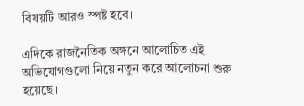বিষয়টি আরও স্পষ্ট হবে।

এদিকে রাজনৈতিক অঙ্গনে আলোচিত এই অভিযোগগুলো নিয়ে নতুন করে আলোচনা শুরু হয়েছে।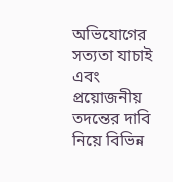অভিযোগের সত্যতা যাচাই এবং প্রয়োজনীয় তদন্তের দাবি নিয়ে বিভিন্ন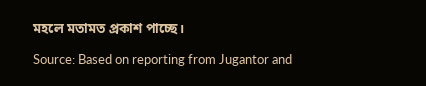মহলে মতামত প্রকাশ পাচ্ছে।

Source: Based on reporting from Jugantor and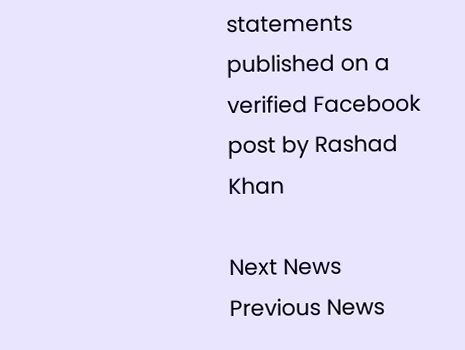statements published on a verified Facebook post by Rashad Khan

Next News Previous News